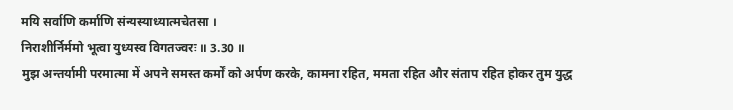मयि सर्वाणि कर्माणि संन्यस्याध्यात्मचेतसा ।
निराशीर्निर्ममो भूत्वा युध्यस्व विगतज्वरः ॥ 3.30 ॥
मुझ अन्तर्यामी परमात्मा में अपने समस्त कर्मों को अर्पण करके, कामना रहित, ममता रहित और संताप रहित होकर तुम युद्ध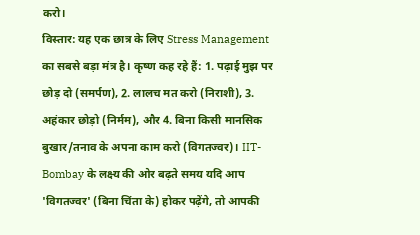करो।
विस्तार: यह एक छात्र के लिए Stress Management का सबसे बड़ा मंत्र है। कृष्ण कह रहे हैं: 1. पढ़ाई मुझ पर छोड़ दो (समर्पण), 2. लालच मत करो (निराशी), 3. अहंकार छोड़ो (निर्मम), और 4. बिना किसी मानसिक बुखार/तनाव के अपना काम करो (विगतज्वर)। IIT-Bombay के लक्ष्य की ओर बढ़ते समय यदि आप 'विगतज्वर' (बिना चिंता के) होकर पढ़ेंगे, तो आपकी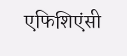एफिशिएंसी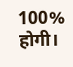100% होगी।